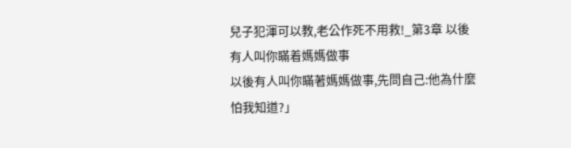兒子犯渾可以教,老公作死不用救!_第3章 以後有人叫你瞞着媽媽做事
以後有人叫你瞞著媽媽做事,先問自己:他為什麼怕我知道?」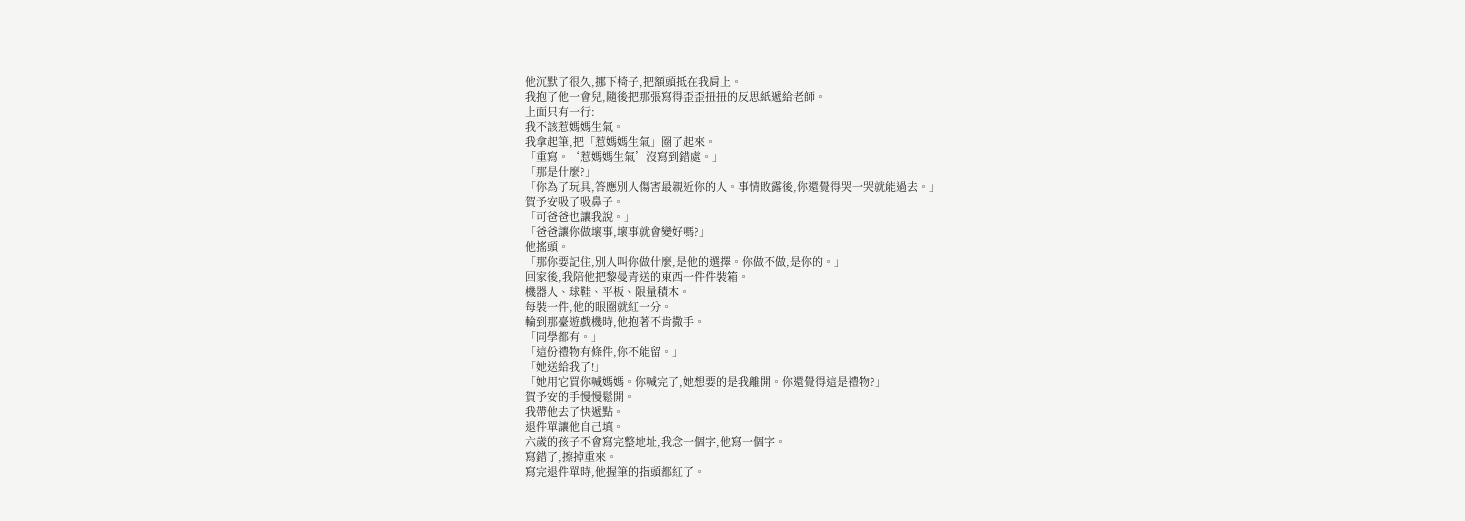他沉默了很久,挪下椅子,把額頭抵在我肩上。
我抱了他一會兒,隨後把那張寫得歪歪扭扭的反思紙遞給老師。
上面只有一行:
我不該惹媽媽生氣。
我拿起筆,把「惹媽媽生氣」圈了起來。
「重寫。‘惹媽媽生氣’沒寫到錯處。」
「那是什麼?」
「你為了玩具,答應別人傷害最親近你的人。事情敗露後,你還覺得哭一哭就能過去。」
賀予安吸了吸鼻子。
「可爸爸也讓我說。」
「爸爸讓你做壞事,壞事就會變好嗎?」
他搖頭。
「那你要記住,別人叫你做什麼,是他的選擇。你做不做,是你的。」
回家後,我陪他把黎曼青送的東西一件件裝箱。
機器人、球鞋、平板、限量積木。
每裝一件,他的眼圈就紅一分。
輪到那臺遊戲機時,他抱著不肯撒手。
「同學都有。」
「這份禮物有條件,你不能留。」
「她送給我了!」
「她用它買你喊媽媽。你喊完了,她想要的是我離開。你還覺得這是禮物?」
賀予安的手慢慢鬆開。
我帶他去了快遞點。
退件單讓他自己填。
六歲的孩子不會寫完整地址,我念一個字,他寫一個字。
寫錯了,擦掉重來。
寫完退件單時,他握筆的指頭都紅了。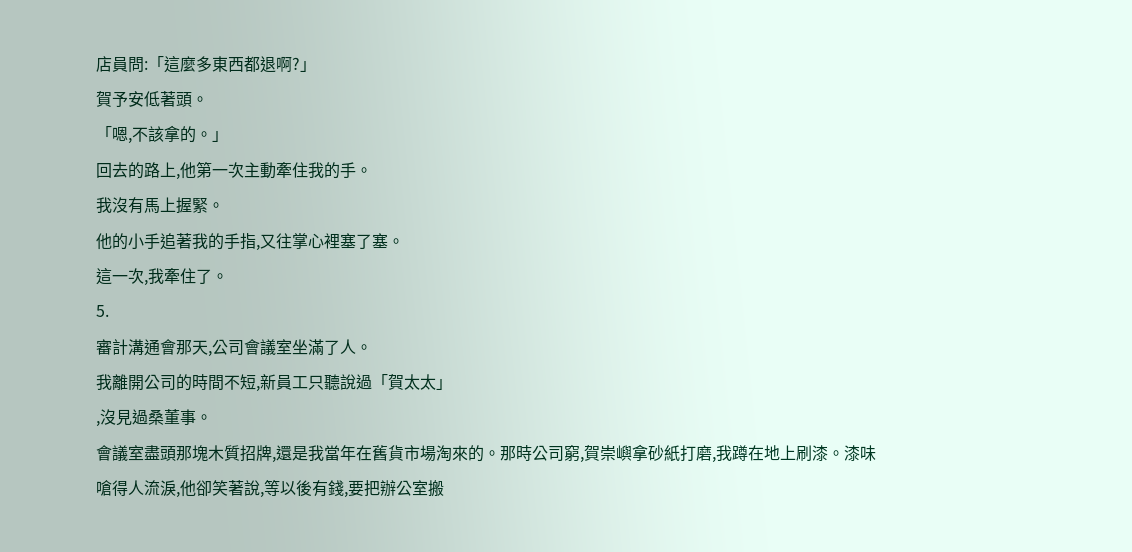店員問:「這麼多東西都退啊?」
賀予安低著頭。
「嗯,不該拿的。」
回去的路上,他第一次主動牽住我的手。
我沒有馬上握緊。
他的小手追著我的手指,又往掌心裡塞了塞。
這一次,我牽住了。
5.
審計溝通會那天,公司會議室坐滿了人。
我離開公司的時間不短,新員工只聽說過「賀太太」
,沒見過桑董事。
會議室盡頭那塊木質招牌,還是我當年在舊貨市場淘來的。那時公司窮,賀崇嶼拿砂紙打磨,我蹲在地上刷漆。漆味嗆得人流淚,他卻笑著說,等以後有錢,要把辦公室搬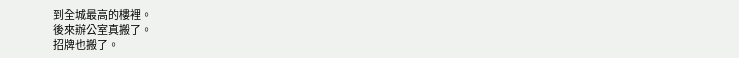到全城最高的樓裡。
後來辦公室真搬了。
招牌也搬了。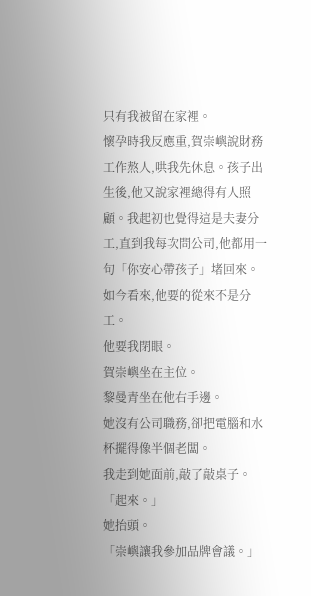只有我被留在家裡。
懷孕時我反應重,賀崇嶼說財務工作熬人,哄我先休息。孩子出生後,他又說家裡總得有人照顧。我起初也覺得這是夫妻分工,直到我每次問公司,他都用一句「你安心帶孩子」堵回來。
如今看來,他要的從來不是分工。
他要我閉眼。
賀崇嶼坐在主位。
黎曼青坐在他右手邊。
她沒有公司職務,卻把電腦和水杯擺得像半個老闆。
我走到她面前,敲了敲桌子。
「起來。」
她抬頭。
「崇嶼讓我參加品牌會議。」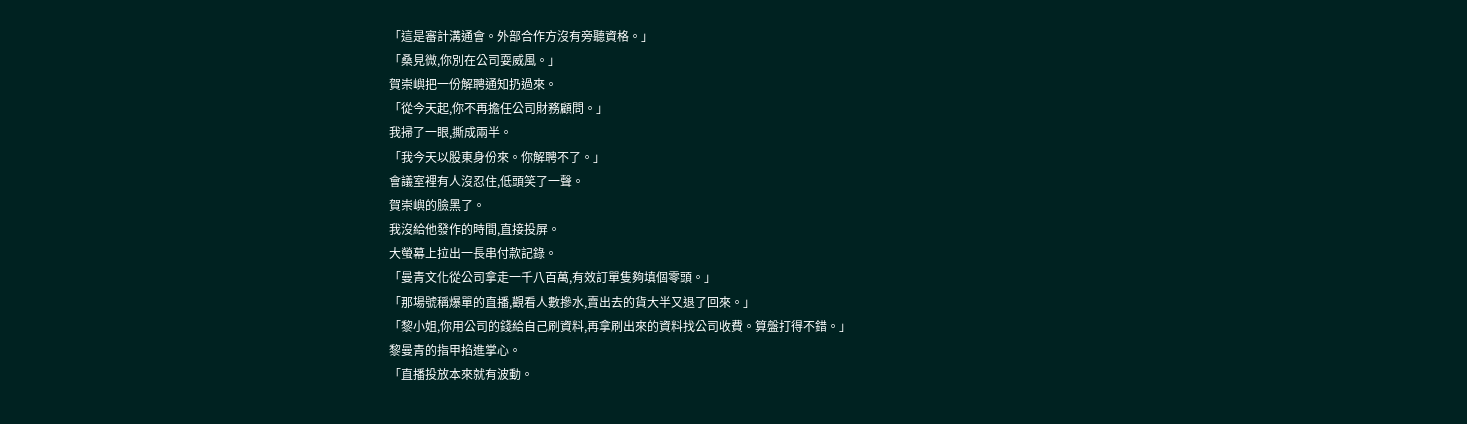「這是審計溝通會。外部合作方沒有旁聽資格。」
「桑見微,你別在公司耍威風。」
賀崇嶼把一份解聘通知扔過來。
「從今天起,你不再擔任公司財務顧問。」
我掃了一眼,撕成兩半。
「我今天以股東身份來。你解聘不了。」
會議室裡有人沒忍住,低頭笑了一聲。
賀崇嶼的臉黑了。
我沒給他發作的時間,直接投屏。
大螢幕上拉出一長串付款記錄。
「曼青文化從公司拿走一千八百萬,有效訂單隻夠填個零頭。」
「那場號稱爆單的直播,觀看人數摻水,賣出去的貨大半又退了回來。」
「黎小姐,你用公司的錢給自己刷資料,再拿刷出來的資料找公司收費。算盤打得不錯。」
黎曼青的指甲掐進掌心。
「直播投放本來就有波動。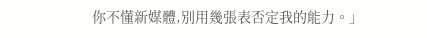你不懂新媒體,別用幾張表否定我的能力。」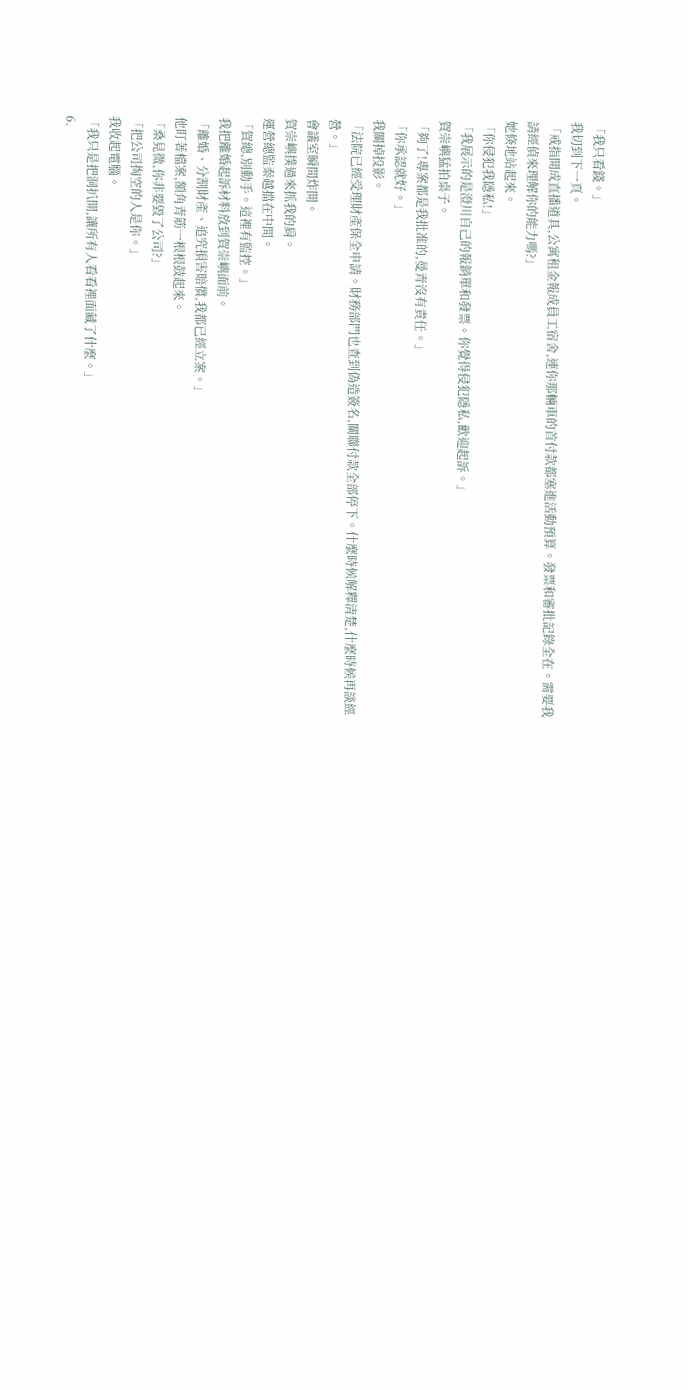「我只看錢。」
我切到下一頁。
「戒指開成直播道具,公寓租金報成員工宿舍,連你那輛車的首付款都塞進活動預算。發票和審批記錄全在。需要我請經偵來理解你的能力嗎?」
她倏地站起來。
「你侵犯我隱私!」
「我展示的是澄川自己的報銷單和發票。你覺得侵犯隱私,歡迎起訴。」
賀崇嶼猛拍桌子。
「夠了!專案都是我批准的,曼青沒有責任。」
「你承認就好。」
我關掉投影。
「法院已經受理財產保全申請。財務部門也查到偽造簽名,關聯付款全部停下。什麼時候解釋清楚,什麼時候再談經營。」
會議室瞬間炸開。
賀崇嶼撲過來抓我的肩。
運營總監秦越擋在中間。
「賀總,別動手。這裡有監控。」
我把離婚起訴材料放到賀崇嶼面前。
「離婚、分割財產、追究損害賠償,我都已經立案。」
他盯著檔案,額角青筋一根根鼓起來。
「桑見微,你非要毀了公司?」
「把公司掏空的人是你。」
我收起電腦。
「我只是把洞扒開,讓所有人看看裡面藏了什麼。」
6.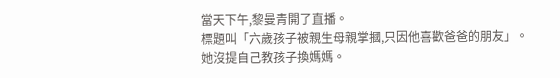當天下午,黎曼青開了直播。
標題叫「六歲孩子被親生母親掌摑,只因他喜歡爸爸的朋友」。
她沒提自己教孩子換媽媽。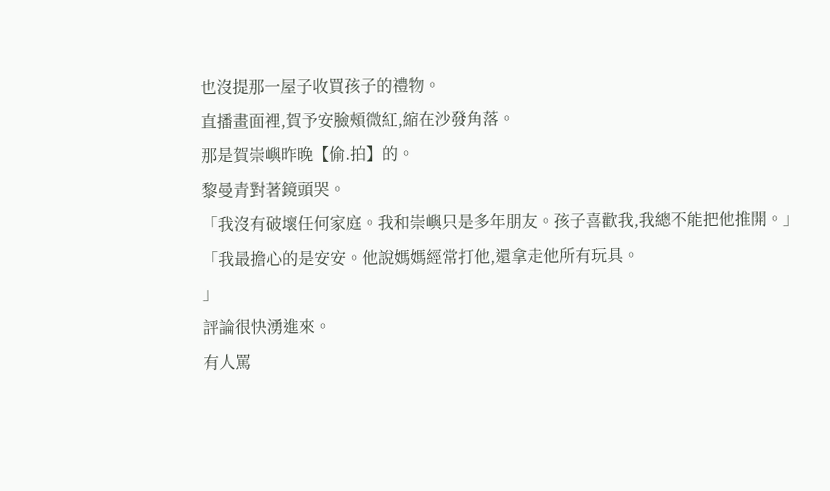也沒提那一屋子收買孩子的禮物。
直播畫面裡,賀予安臉頰微紅,縮在沙發角落。
那是賀崇嶼昨晚【偷.拍】的。
黎曼青對著鏡頭哭。
「我沒有破壞任何家庭。我和崇嶼只是多年朋友。孩子喜歡我,我總不能把他推開。」
「我最擔心的是安安。他說媽媽經常打他,還拿走他所有玩具。
」
評論很快湧進來。
有人罵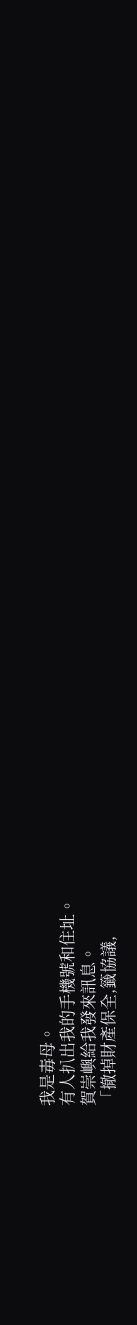我是毒母。
有人扒出我的手機號和住址。
賀崇嶼給我發來訊息。
「撤掉財產保全,籤協議,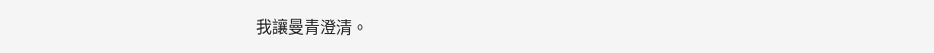我讓曼青澄清。